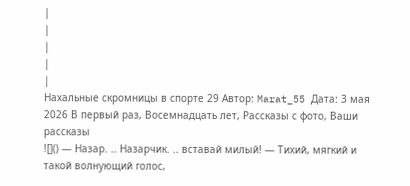|
|
|
|
|
Нахальные скромницы в спорте 29 Автор: Marat_55 Дата: 3 мая 2026 В первый раз, Восемнадцать лет, Рассказы с фото, Ваши рассказы
![]() — Назар. .. Назарчик. .. вставай милый! — Тихий, мягкий и такой волнующий голос,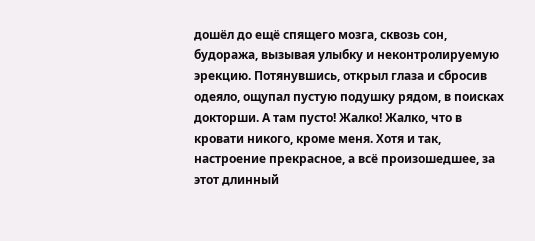дошёл до ещё спящего мозга, сквозь сон, будоража, вызывая улыбку и неконтролируемую эрекцию. Потянувшись, открыл глаза и сбросив одеяло, ощупал пустую подушку рядом, в поисках докторши. А там пусто! Жалко! Жалко, что в кровати никого, кроме меня. Хотя и так, настроение прекрасное, а всё произошедшее, за этот длинный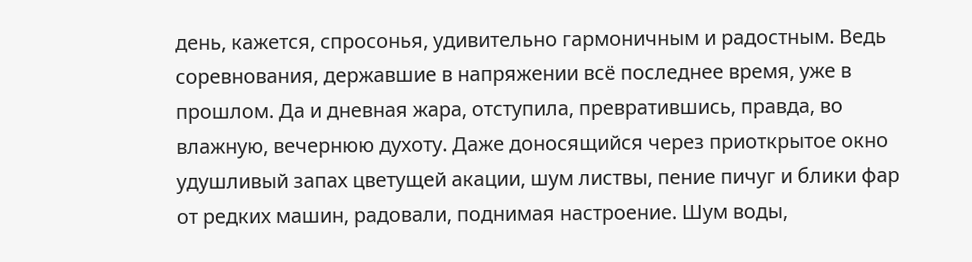день, кажется, спросонья, удивительно гармоничным и радостным. Ведь соревнования, державшие в напряжении всё последнее время, уже в прошлом. Да и дневная жара, отступила, превратившись, правда, во влажную, вечернюю духоту. Даже доносящийся через приоткрытое окно удушливый запах цветущей акации, шум листвы, пение пичуг и блики фар от редких машин, радовали, поднимая настроение. Шум воды,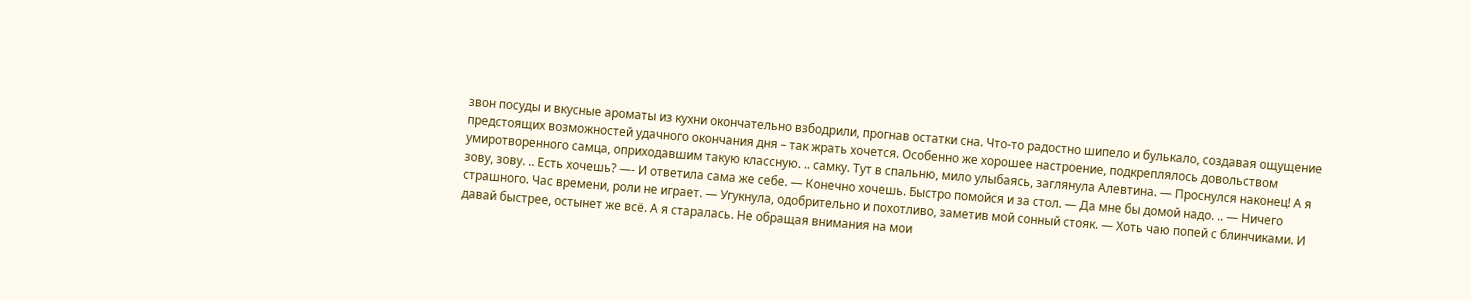звон посуды и вкусные ароматы из кухни окончательно взбодрили, прогнав остатки сна. Что-то радостно шипело и булькало, создавая ощущение предстоящих возможностей удачного окончания дня – так жрать хочется. Особенно же хорошее настроение, подкреплялось довольством умиротворенного самца, оприходавшим такую классную. .. самку. Тут в спальню, мило улыбаясь, заглянула Алевтина. — Проснулся наконец! А я зову, зову. .. Есть хочешь? —- И ответила сама же себе. — Конечно хочешь. Быстро помойся и за стол. — Да мне бы домой надо. .. — Ничего страшного. Час времени, роли не играет. — Угукнула, одобрительно и похотливо, заметив мой сонный стояк. — Хоть чаю попей с блинчиками. И давай быстрее, остынет же всё. А я старалась. Не обращая внимания на мои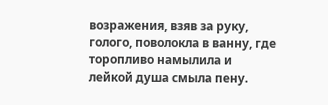возражения, взяв за руку, голого, поволокла в ванну, где торопливо намылила и лейкой душа смыла пену.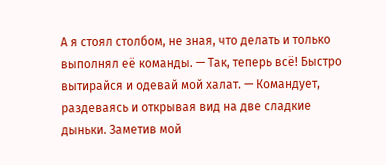А я стоял столбом, не зная, что делать и только выполнял её команды. — Так, теперь всё! Быстро вытирайся и одевай мой халат. — Командует, раздеваясь и открывая вид на две сладкие дыньки. Заметив мой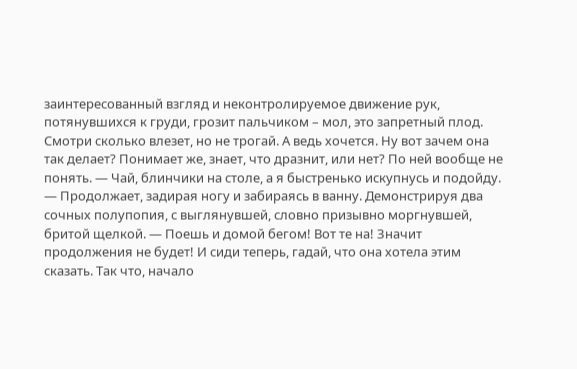заинтересованный взгляд и неконтролируемое движение рук, потянувшихся к груди, грозит пальчиком – мол, это запретный плод. Смотри сколько влезет, но не трогай. А ведь хочется. Ну вот зачем она так делает? Понимает же, знает, что дразнит, или нет? По ней вообще не понять. — Чай, блинчики на столе, а я быстренько искупнусь и подойду. — Продолжает, задирая ногу и забираясь в ванну. Демонстрируя два сочных полупопия, с выглянувшей, словно призывно моргнувшей, бритой щелкой. — Поешь и домой бегом! Вот те на! Значит продолжения не будет! И сиди теперь, гадай, что она хотела этим сказать. Так что, начало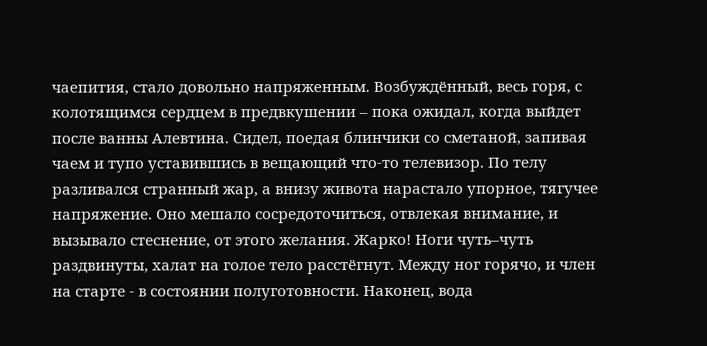чаепития, стало довольно напряженным. Возбуждённый, весь горя, с колотящимся сердцем в предвкушении – пока ожидал, когда выйдет после ванны Алевтина. Сидел, поедая блинчики со сметаной, запивая чаем и тупо уставившись в вещающий что-то телевизор. По телу разливался странный жар, а внизу живота нарастало упорное, тягучее напряжение. Оно мешало сосредоточиться, отвлекая внимание, и вызывало стеснение, от этого желания. Жарко! Ноги чуть–чуть раздвинуты, халат на голое тело расстёгнут. Между ног горячо, и член на старте - в состоянии полуготовности. Наконец, вода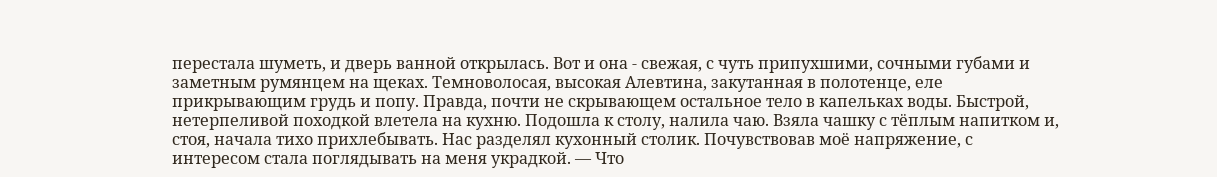перестала шуметь, и дверь ванной открылась. Вот и она - свежая, с чуть припухшими, сочными губами и заметным румянцем на щеках. Темноволосая, высокая Алевтина, закутанная в полотенце, еле прикрывающим грудь и попу. Правда, почти не скрывающем остальное тело в капельках воды. Быстрой, нетерпеливой походкой влетела на кухню. Подошла к столу, налила чаю. Взяла чашку с тёплым напитком и, стоя, начала тихо прихлебывать. Нас разделял кухонный столик. Почувствовав моё напряжение, с интересом стала поглядывать на меня украдкой. — Что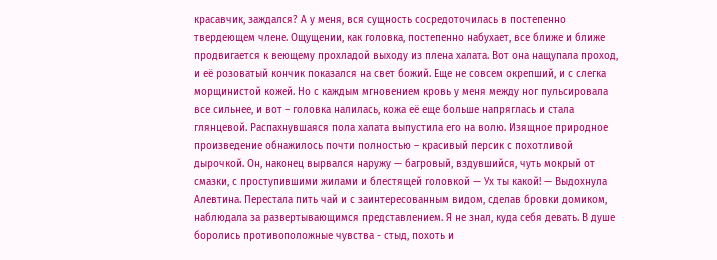красавчик, заждался? А у меня, вся сущность сосредоточилась в постепенно твердеющем члене. Ощущении, как головка, постепенно набухает, все ближе и ближе продвигается к веющему прохладой выходу из плена халата. Вот она нащупала проход, и её розоватый кончик показался на свет божий. Еще не совсем окрепший, и с слегка морщинистой кожей. Но с каждым мгновением кровь у меня между ног пульсировала все сильнее, и вот – головка налилась, кожа её еще больше напряглась и стала глянцевой. Распахнувшаяся пола халата выпустила его на волю. Изящное природное произведение обнажилось почти полностью – красивый персик с похотливой дырочкой. Он, наконец вырвался наружу — багровый, вздувшийся, чуть мокрый от смазки, с проступившими жилами и блестящей головкой — Ух ты какой! — Выдохнула Алевтина. Перестала пить чай и с заинтересованным видом, сделав бровки домиком, наблюдала за развертывающимся представлением. Я не знал, куда себя девать. В душе боролись противоположные чувства - стыд, похоть и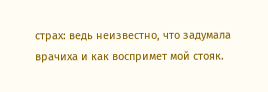страх: ведь неизвестно, что задумала врачиха и как воспримет мой стояк.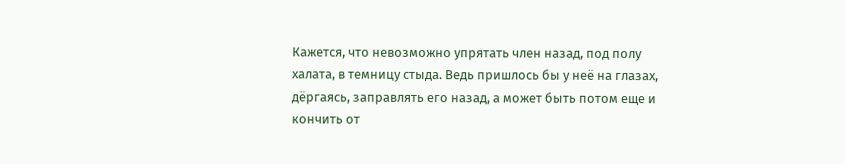Кажется, что невозможно упрятать член назад, под полу халата, в темницу стыда. Ведь пришлось бы у неё на глазах, дёргаясь, заправлять его назад, а может быть потом еще и кончить от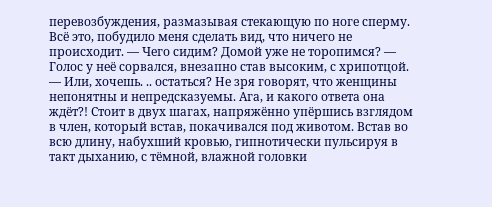перевозбуждения, размазывая стекающую по ноге сперму. Всё это, побудило меня сделать вид, что ничего не происходит. — Чего сидим? Домой уже не торопимся? — Голос у неё сорвался, внезапно став высоким, с хрипотцой. — Или, хочешь. .. остаться? Не зря говорят, что женщины непонятны и непредсказуемы. Ага, и какого ответа она ждёт?! Стоит в двух шагах, напряжённо упёршись взглядом в член, который встав, покачивался под животом. Встав во всю длину, набухший кровью, гипнотически пульсируя в такт дыханию, с тёмной, влажной головки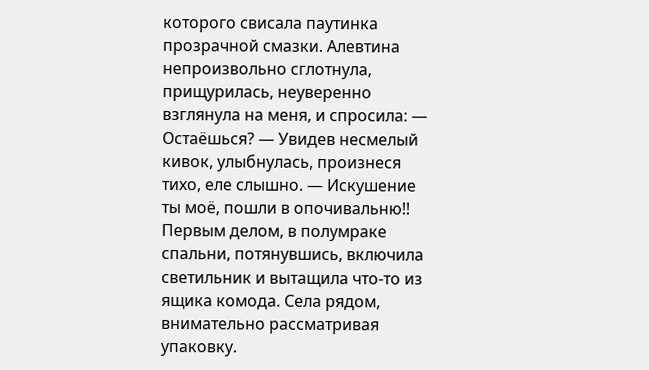которого свисала паутинка прозрачной смазки. Алевтина непроизвольно сглотнула, прищурилась, неуверенно взглянула на меня, и спросила: — Остаёшься? — Увидев несмелый кивок, улыбнулась, произнеся тихо, еле слышно. — Искушение ты моё, пошли в опочивальню!! Первым делом, в полумраке спальни, потянувшись, включила светильник и вытащила что-то из ящика комода. Села рядом, внимательно рассматривая упаковку.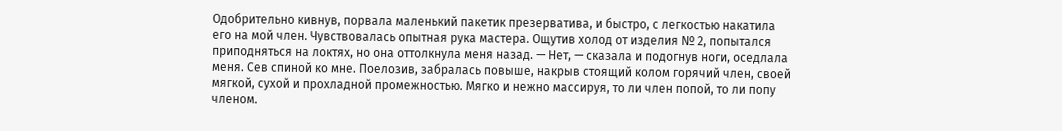Одобрительно кивнув, порвала маленький пакетик презерватива, и быстро, с легкостью накатила его на мой член. Чувствовалась опытная рука мастера. Ощутив холод от изделия № 2, попытался приподняться на локтях, но она оттолкнула меня назад. — Нет, — сказала и подогнув ноги, оседлала меня. Сев спиной ко мне. Поелозив, забралась повыше, накрыв стоящий колом горячий член, своей мягкой, сухой и прохладной промежностью. Мягко и нежно массируя, то ли член попой, то ли попу членом.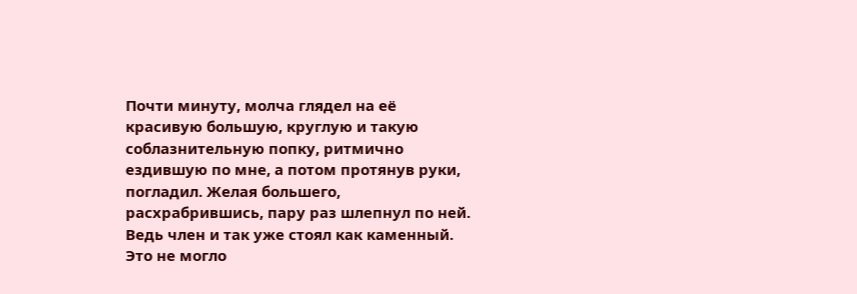Почти минуту, молча глядел на её красивую большую, круглую и такую соблазнительную попку, ритмично ездившую по мне, а потом протянув руки, погладил. Желая большего, расхрабрившись, пару раз шлепнул по ней. Ведь член и так уже стоял как каменный. Это не могло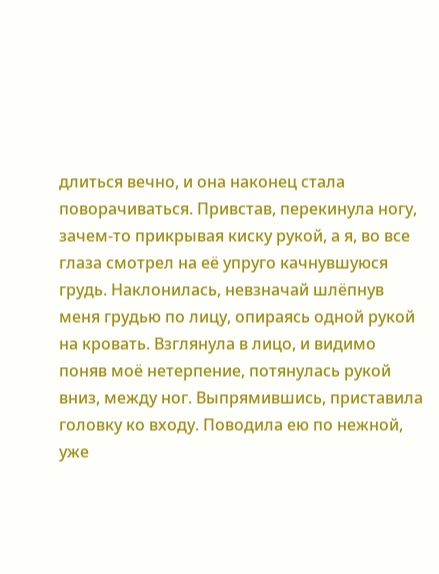длиться вечно, и она наконец стала поворачиваться. Привстав, перекинула ногу, зачем-то прикрывая киску рукой, а я, во все глаза смотрел на её упруго качнувшуюся грудь. Наклонилась, невзначай шлёпнув меня грудью по лицу, опираясь одной рукой на кровать. Взглянула в лицо, и видимо поняв моё нетерпение, потянулась рукой вниз, между ног. Выпрямившись, приставила головку ко входу. Поводила ею по нежной, уже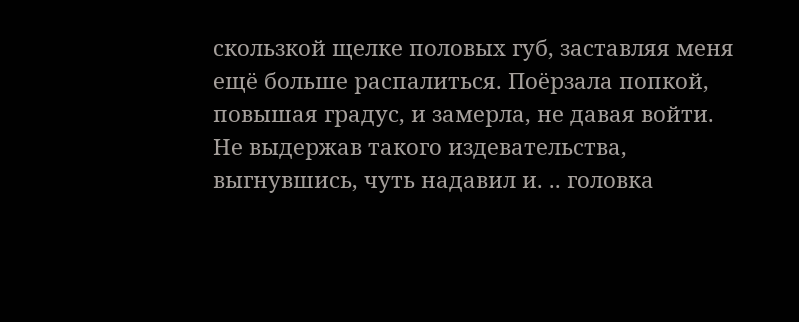скользкой щелке половых губ, заставляя меня ещё больше распалиться. Поёрзала попкой, повышая градус, и замерла, не давая войти.
Не выдержав такого издевательства, выгнувшись, чуть надавил и. .. головка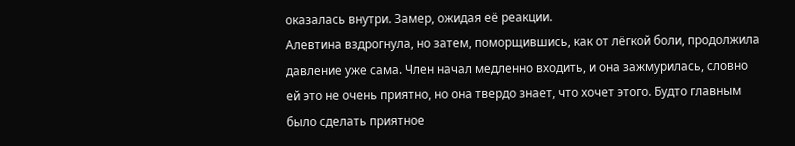оказалась внутри. Замер, ожидая её реакции.
Алевтина вздрогнула, но затем, поморщившись, как от лёгкой боли, продолжила давление уже сама. Член начал медленно входить, и она зажмурилась, словно ей это не очень приятно, но она твердо знает, что хочет этого. Будто главным было сделать приятное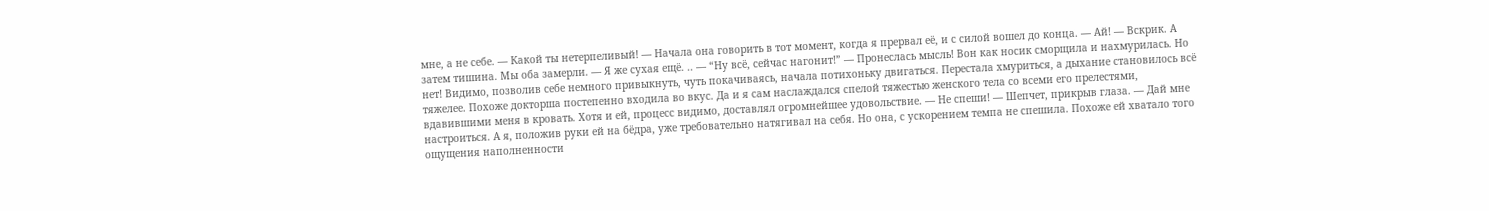мне, а не себе. — Какой ты нетерпеливый! — Начала она говорить в тот момент, когда я прервал её, и с силой вошел до конца. — Ай! — Вскрик. А затем тишина. Мы оба замерли. — Я же сухая ещё. .. — “Ну всё, сейчас нагонит!” — Пронеслась мысль! Вон как носик сморщила и нахмурилась. Но нет! Видимо, позволив себе немного привыкнуть, чуть покачиваясь, начала потихоньку двигаться. Перестала хмуриться, а дыхание становилось всё тяжелее. Похоже докторша постепенно входила во вкус. Да и я сам наслаждался спелой тяжестью женского тела со всеми его прелестями, вдавившими меня в кровать. Хотя и ей, процесс видимо, доставлял огромнейшее удовольствие. — Не спеши! — Шепчет, прикрыв глаза. — Дай мне настроиться. А я, положив руки ей на бёдра, уже требовательно натягивал на себя. Но она, с ускорением темпа не спешила. Похоже ей хватало того ощущения наполненности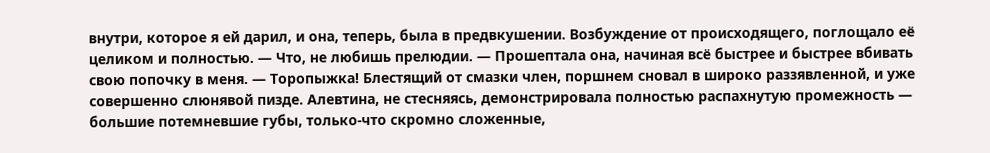внутри, которое я ей дарил, и она, теперь, была в предвкушении. Возбуждение от происходящего, поглощало её целиком и полностью. — Что, не любишь прелюдии. — Прошептала она, начиная всё быстрее и быстрее вбивать свою попочку в меня. — Торопыжка! Блестящий от смазки член, поршнем сновал в широко раззявленной, и уже совершенно слюнявой пизде. Алевтина, не стесняясь, демонстрировала полностью распахнутую промежность — большие потемневшие губы, только-что скромно сложенные,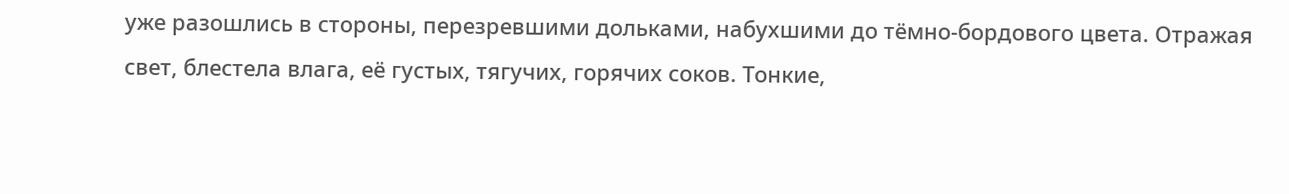уже разошлись в стороны, перезревшими дольками, набухшими до тёмно-бордового цвета. Отражая свет, блестела влага, её густых, тягучих, горячих соков. Тонкие,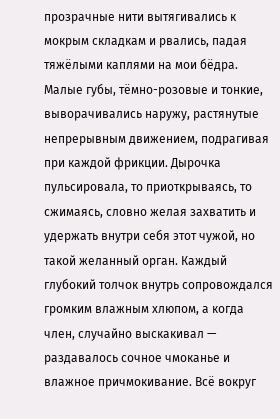прозрачные нити вытягивались к мокрым складкам и рвались, падая тяжёлыми каплями на мои бёдра. Малые губы, тёмно-розовые и тонкие, выворачивались наружу, растянутые непрерывным движением, подрагивая при каждой фрикции. Дырочка пульсировала, то приоткрываясь, то сжимаясь, словно желая захватить и удержать внутри себя этот чужой, но такой желанный орган. Каждый глубокий толчок внутрь сопровождался громким влажным хлюпом, а когда член, случайно выскакивал — раздавалось сочное чмоканье и влажное причмокивание. Всё вокруг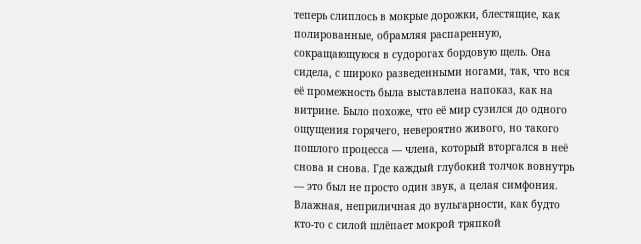теперь слиплось в мокрые дорожки, блестящие, как полированные, обрамляя распаренную, сокращающуюся в судорогах бордовую щель. Она сидела, с широко разведенными ногами, так, что вся её промежность была выставлена напоказ, как на витрине. Было похоже, что её мир сузился до одного ощущения горячего, невероятно живого, но такого пошлого процесса — члена, который вторгался в неё снова и снова. Где каждый глубокий толчок вовнутрь — это был не просто один звук, а целая симфония. Влажная, неприличная до вульгарности, как будто кто-то с силой шлёпает мокрой тряпкой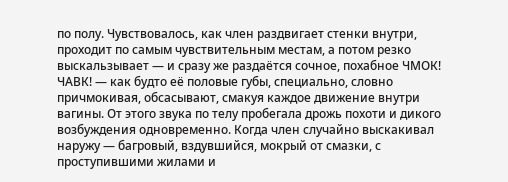по полу. Чувствовалось, как член раздвигает стенки внутри, проходит по самым чувствительным местам, а потом резко выскальзывает — и сразу же раздаётся сочное, похабное ЧМОК! ЧАВК! — как будто её половые губы, специально, словно причмокивая, обсасывают, смакуя каждое движение внутри вагины. От этого звука по телу пробегала дрожь похоти и дикого возбуждения одновременно. Когда член случайно выскакивал наружу — багровый, вздувшийся, мокрый от смазки, с проступившими жилами и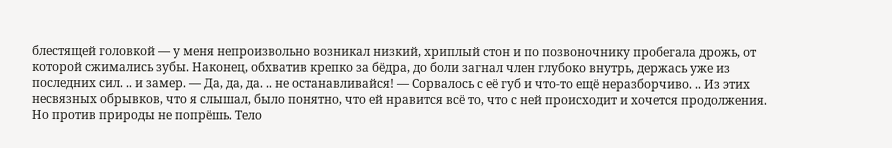блестящей головкой — у меня непроизвольно возникал низкий, хриплый стон и по позвоночнику пробегала дрожь, от которой сжимались зубы. Наконец, обхватив крепко за бёдра, до боли загнал член глубоко внутрь, держась уже из последних сил. .. и замер. — Да, да, да. .. не останавливайся! — Сорвалось с её губ и что-то ещё неразборчиво. .. Из этих несвязных обрывков, что я слышал, было понятно, что ей нравится всё то, что с ней происходит и хочется продолжения. Но против природы не попрёшь. Тело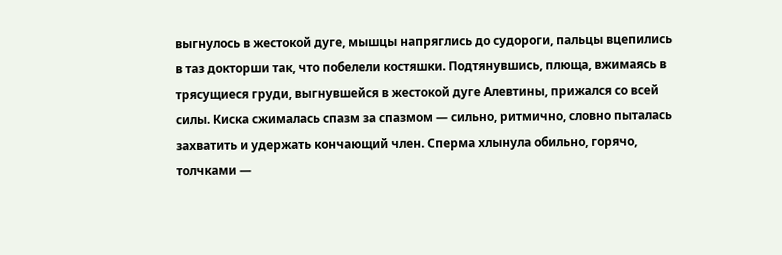выгнулось в жестокой дуге, мышцы напряглись до судороги, пальцы вцепились в таз докторши так, что побелели костяшки. Подтянувшись, плюща, вжимаясь в трясущиеся груди, выгнувшейся в жестокой дуге Алевтины, прижался со всей силы. Киска сжималась спазм за спазмом — сильно, ритмично, словно пыталась захватить и удержать кончающий член. Сперма хлынула обильно, горячо, толчками —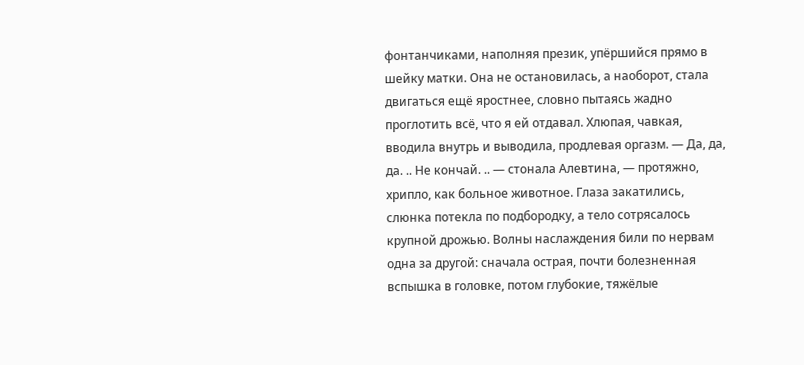фонтанчиками, наполняя презик, упёршийся прямо в шейку матки. Она не остановилась, а наоборот, стала двигаться ещё яростнее, словно пытаясь жадно проглотить всё, что я ей отдавал. Хлюпая, чавкая, вводила внутрь и выводила, продлевая оргазм. — Да, да, да. .. Не кончай. .. — стонала Алевтина, — протяжно, хрипло, как больное животное. Глаза закатились, слюнка потекла по подбородку, а тело сотрясалось крупной дрожью. Волны наслаждения били по нервам одна за другой: сначала острая, почти болезненная вспышка в головке, потом глубокие, тяжёлые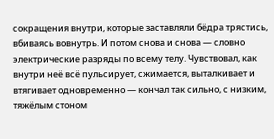сокращения внутри, которые заставляли бёдра трястись, вбиваясь вовнутрь. И потом снова и снова — словно электрические разряды по всему телу. Чувствовал, как внутри неё всё пульсирует, сжимается, выталкивает и втягивает одновременно — кончал так сильно, с низким, тяжёлым стоном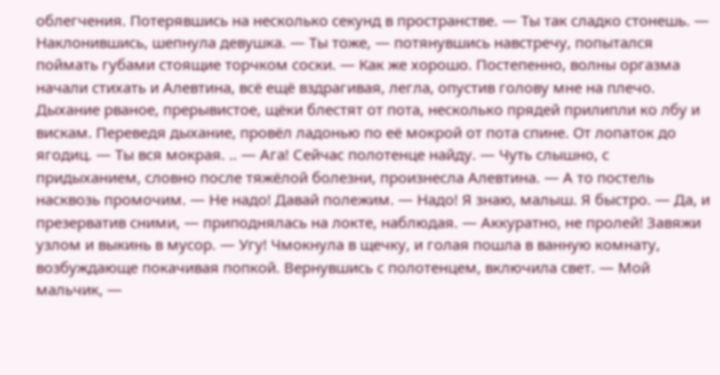облегчения. Потерявшись на несколько секунд в пространстве. — Ты так сладко стонешь. — Наклонившись, шепнула девушка. — Ты тоже, — потянувшись навстречу, попытался поймать губами стоящие торчком соски. — Как же хорошо. Постепенно, волны оргазма начали стихать и Алевтина, всё ещё вздрагивая, легла, опустив голову мне на плечо. Дыхание рваное, прерывистое, щёки блестят от пота, несколько прядей прилипли ко лбу и вискам. Переведя дыхание, провёл ладонью по её мокрой от пота спине. От лопаток до ягодиц. — Ты вся мокрая. .. — Ага! Сейчас полотенце найду. — Чуть слышно, с придыханием, словно после тяжёлой болезни, произнесла Алевтина. — А то постель насквозь промочим. — Не надо! Давай полежим. — Надо! Я знаю, малыш. Я быстро. — Да, и презерватив сними, — приподнялась на локте, наблюдая. — Аккуратно, не пролей! Завяжи узлом и выкинь в мусор. — Угу! Чмокнула в щечку, и голая пошла в ванную комнату, возбуждающе покачивая попкой. Вернувшись с полотенцем, включила свет. — Мой мальчик, —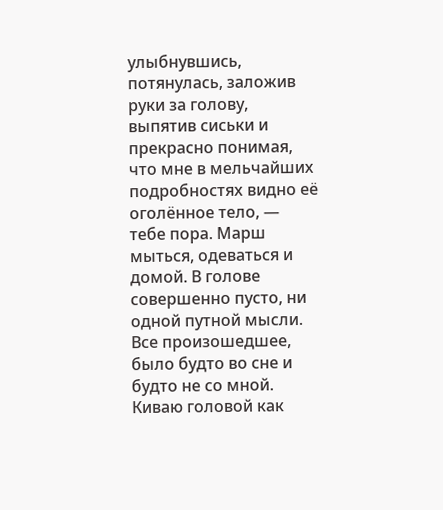улыбнувшись, потянулась, заложив руки за голову, выпятив сиськи и прекрасно понимая, что мне в мельчайших подробностях видно её оголённое тело, — тебе пора. Марш мыться, одеваться и домой. В голове совершенно пусто, ни одной путной мысли. Все произошедшее, было будто во сне и будто не со мной. Киваю головой как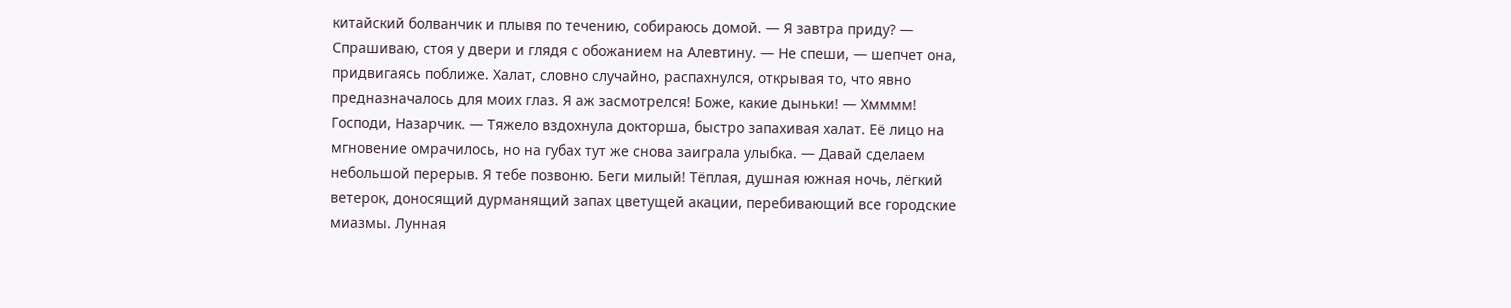китайский болванчик и плывя по течению, собираюсь домой. — Я завтра приду? — Спрашиваю, стоя у двери и глядя с обожанием на Алевтину. — Не спеши, — шепчет она, придвигаясь поближе. Халат, словно случайно, распахнулся, открывая то, что явно предназначалось для моих глаз. Я аж засмотрелся! Боже, какие дыньки! — Хмммм! Господи, Назарчик. — Тяжело вздохнула докторша, быстро запахивая халат. Её лицо на мгновение омрачилось, но на губах тут же снова заиграла улыбка. — Давай сделаем небольшой перерыв. Я тебе позвоню. Беги милый! Тёплая, душная южная ночь, лёгкий ветерок, доносящий дурманящий запах цветущей акации, перебивающий все городские миазмы. Лунная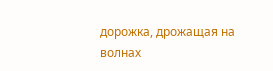дорожка, дрожащая на волнах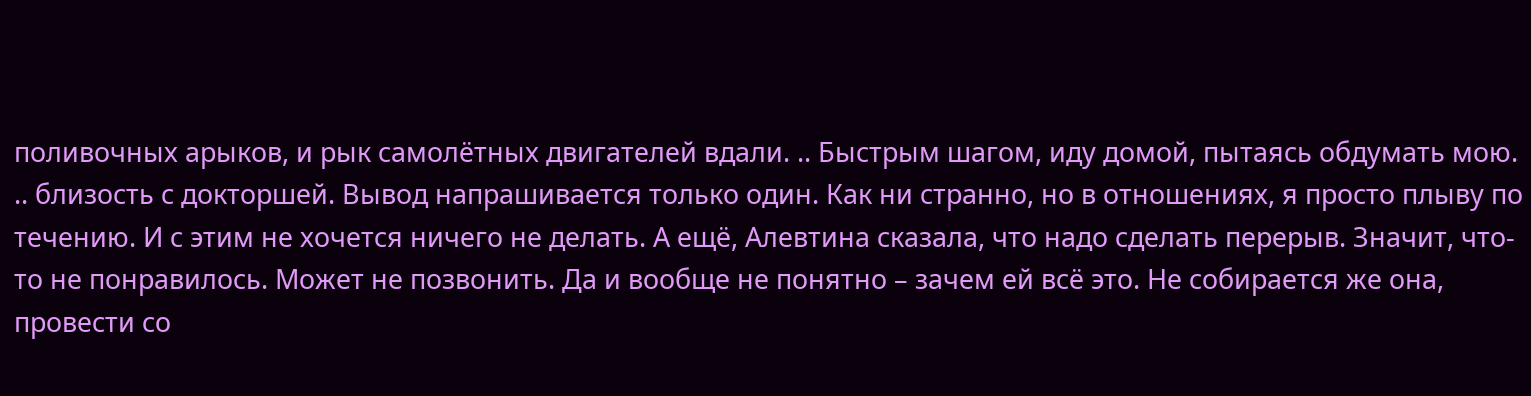поливочных арыков, и рык самолётных двигателей вдали. .. Быстрым шагом, иду домой, пытаясь обдумать мою. .. близость с докторшей. Вывод напрашивается только один. Как ни странно, но в отношениях, я просто плыву по течению. И с этим не хочется ничего не делать. А ещё, Алевтина сказала, что надо сделать перерыв. Значит, что-то не понравилось. Может не позвонить. Да и вообще не понятно – зачем ей всё это. Не собирается же она, провести со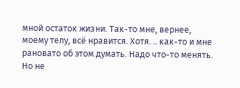мной остаток жизни. Так-то мне, вернее, моему телу, всё нравится. Хотя. .. как-то и мне рановато об этом думать. Надо что-то менять. Но не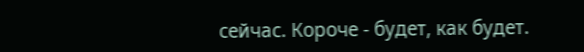сейчас. Короче - будет, как будет.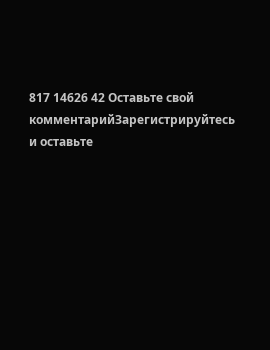817 14626 42 Оставьте свой комментарийЗарегистрируйтесь и оставьте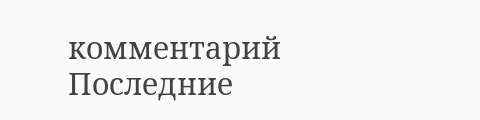комментарий
Последние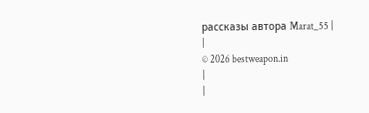рассказы автора Marat_55 |
|
© 2026 bestweapon.in
|
|